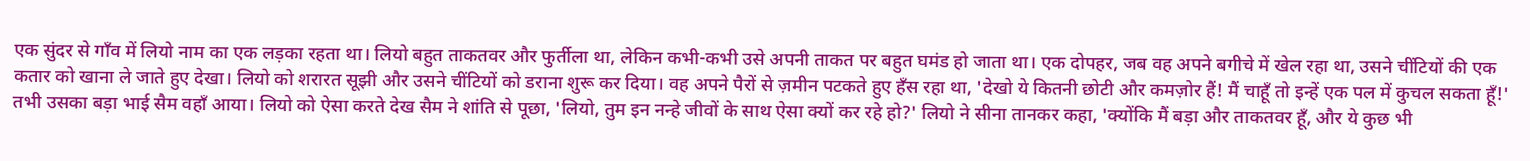एक सुंदर से गाँव में लियो नाम का एक लड़का रहता था। लियो बहुत ताकतवर और फुर्तीला था, लेकिन कभी-कभी उसे अपनी ताकत पर बहुत घमंड हो जाता था। एक दोपहर, जब वह अपने बगीचे में खेल रहा था, उसने चींटियों की एक कतार को खाना ले जाते हुए देखा। लियो को शरारत सूझी और उसने चींटियों को डराना शुरू कर दिया। वह अपने पैरों से ज़मीन पटकते हुए हँस रहा था, 'देखो ये कितनी छोटी और कमज़ोर हैं! मैं चाहूँ तो इन्हें एक पल में कुचल सकता हूँ!'
तभी उसका बड़ा भाई सैम वहाँ आया। लियो को ऐसा करते देख सैम ने शांति से पूछा, 'लियो, तुम इन नन्हे जीवों के साथ ऐसा क्यों कर रहे हो?' लियो ने सीना तानकर कहा, 'क्योंकि मैं बड़ा और ताकतवर हूँ, और ये कुछ भी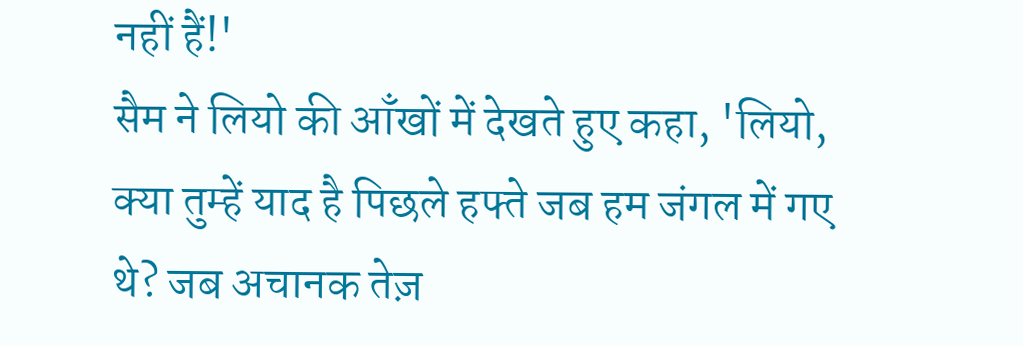नहीं हैं!'
सैम ने लियो की आँखों में देखते हुए कहा, 'लियो, क्या तुम्हें याद है पिछले हफ्ते जब हम जंगल में गए थे? जब अचानक तेज़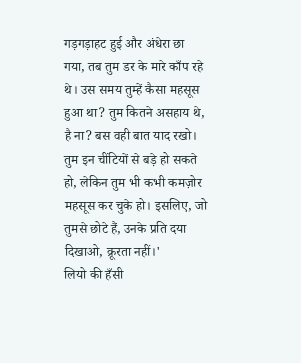गड़गड़ाहट हुई और अंधेरा छा गया, तब तुम डर के मारे काँप रहे थे। उस समय तुम्हें कैसा महसूस हुआ था? तुम कितने असहाय थे, है ना? बस वही बात याद रखो। तुम इन चींटियों से बड़े हो सकते हो, लेकिन तुम भी कभी कमज़ोर महसूस कर चुके हो। इसलिए, जो तुमसे छोटे हैं, उनके प्रति दया दिखाओ, क्रूरता नहीं।'
लियो की हँसी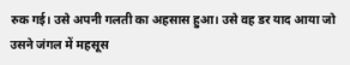रुक गई। उसे अपनी गलती का अहसास हुआ। उसे वह डर याद आया जो उसने जंगल में महसूस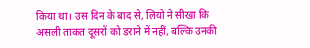किया था। उस दिन के बाद से, लियो ने सीखा कि असली ताकत दूसरों को डराने में नहीं, बल्कि उनकी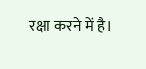रक्षा करने में है।